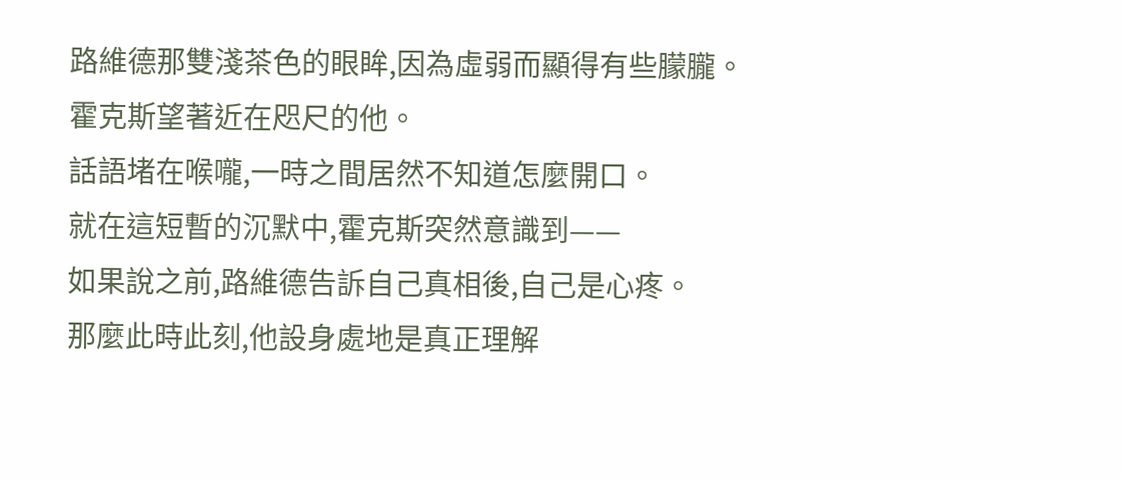路維德那雙淺茶色的眼眸,因為虛弱而顯得有些朦朧。
霍克斯望著近在咫尺的他。
話語堵在喉嚨,一時之間居然不知道怎麼開口。
就在這短暫的沉默中,霍克斯突然意識到——
如果說之前,路維德告訴自己真相後,自己是心疼。
那麼此時此刻,他設身處地是真正理解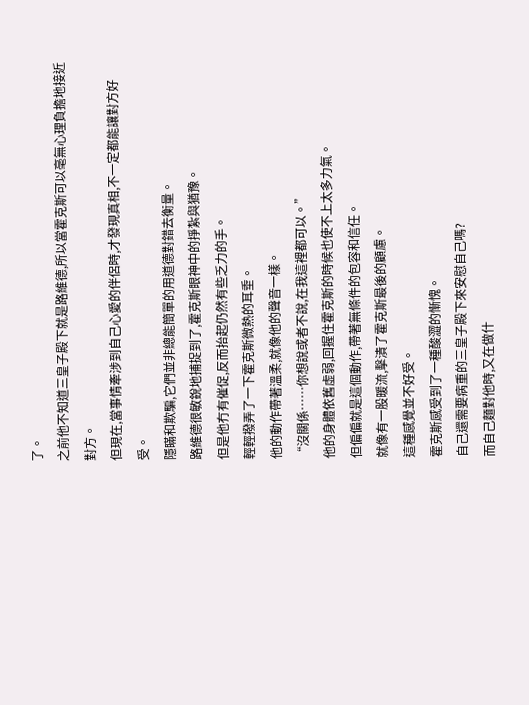了。
之前他不知道三皇子殿下就是路維德,所以當霍克斯可以毫無心理負擔地接近對方。
但現在,當事情牽涉到自己心愛的伴侶時,才發現真相,不一定都能讓對方好受。
隱瞞和欺騙,它們並非總能簡單的用道德對錯去衡量。
路維德很敏銳地捕捉到了,霍克斯眼神中的掙紮與猶豫。
但是他冇有催促,反而抬起仍然有些乏力的手。
輕輕撥弄了一下霍克斯微熱的耳垂。
他的動作帶著溫柔,就像他的聲音一樣。
“沒關係……你想說或者不說,在我這裡都可以。”
他的身體依舊虛弱,回握住霍克斯的時候也使不上太多力氣。
但偏偏就是這個動作,帶著無條件的包容和信任。
就像有一股暖流,擊潰了霍克斯最後的顧慮。
這種感覺並不好受。
霍克斯感受到了一種酸澀的慚愧。
自己還需要病重的三皇子殿下來安慰自己嗎?
而自己麵對他時,又在做什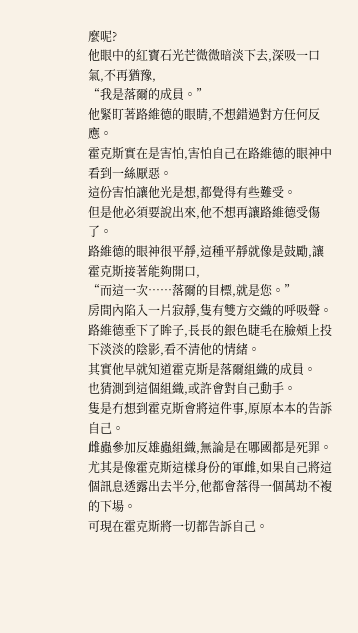麼呢?
他眼中的紅寶石光芒微微暗淡下去,深吸一口氣,不再猶豫,
“我是落爾的成員。”
他緊盯著路維德的眼睛,不想錯過對方任何反應。
霍克斯實在是害怕,害怕自己在路維德的眼神中看到一絲厭惡。
這份害怕讓他光是想,都覺得有些難受。
但是他必須要說出來,他不想再讓路維德受傷了。
路維德的眼神很平靜,這種平靜就像是鼓勵,讓霍克斯接著能夠開口,
“而這一次……落爾的目標,就是您。”
房間內陷入一片寂靜,隻有雙方交織的呼吸聲。
路維德垂下了眸子,長長的銀色睫毛在臉頰上投下淡淡的陰影,看不清他的情緒。
其實他早就知道霍克斯是落爾組織的成員。
也猜測到這個組織,或許會對自己動手。
隻是冇想到霍克斯會將這件事,原原本本的告訴自己。
雌蟲參加反雄蟲組織,無論是在哪國都是死罪。
尤其是像霍克斯這樣身份的軍雌,如果自己將這個訊息透露出去半分,他都會落得一個萬劫不複的下場。
可現在霍克斯將一切都告訴自己。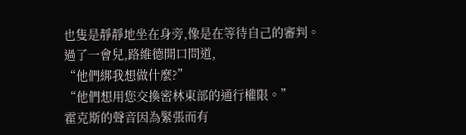也隻是靜靜地坐在身旁,像是在等待自己的審判。
過了一會兒,路維德開口問道,
“他們綁我想做什麼?”
“他們想用您交換密林東部的通行權限。”
霍克斯的聲音因為緊張而有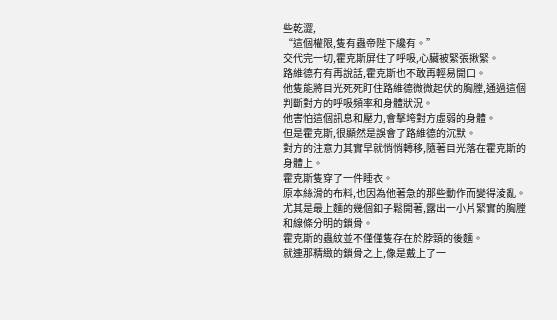些乾澀,
“這個權限,隻有蟲帝陛下纔有。”
交代完一切,霍克斯屏住了呼吸,心臟被緊張揪緊。
路維德冇有再說話,霍克斯也不敢再輕易開口。
他隻能將目光死死盯住路維德微微起伏的胸膛,通過這個判斷對方的呼吸頻率和身體狀況。
他害怕這個訊息和壓力,會擊垮對方虛弱的身體。
但是霍克斯,很顯然是誤會了路維德的沉默。
對方的注意力其實早就悄悄轉移,隨著目光落在霍克斯的身體上。
霍克斯隻穿了一件睡衣。
原本絲滑的布料,也因為他著急的那些動作而變得淩亂。
尤其是最上麵的幾個釦子鬆開著,露出一小片緊實的胸膛和線條分明的鎖骨。
霍克斯的蟲紋並不僅僅隻存在於脖頸的後麵。
就連那精緻的鎖骨之上,像是戴上了一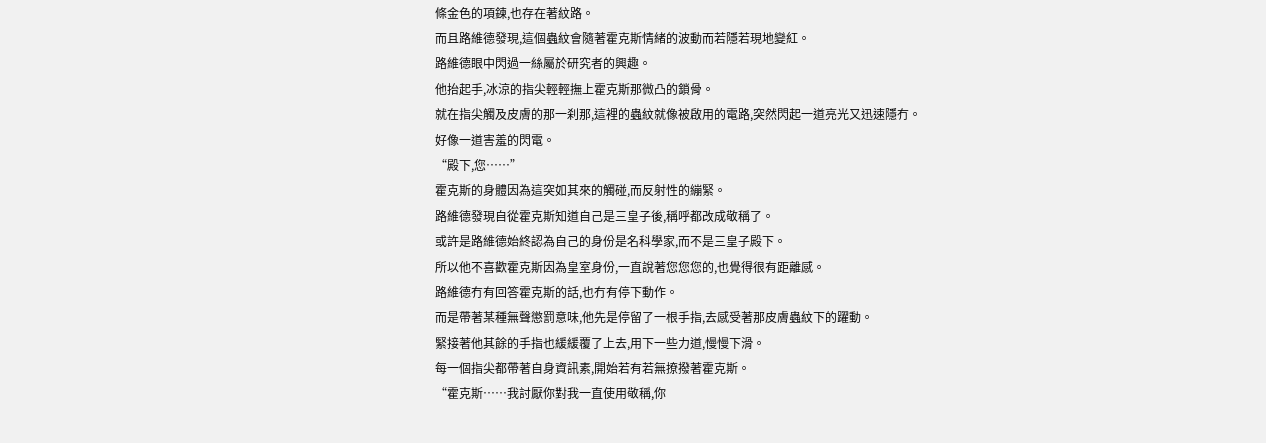條金色的項鍊,也存在著紋路。
而且路維德發現,這個蟲紋會隨著霍克斯情緒的波動而若隱若現地變紅。
路維德眼中閃過一絲屬於研究者的興趣。
他抬起手,冰涼的指尖輕輕撫上霍克斯那微凸的鎖骨。
就在指尖觸及皮膚的那一刹那,這裡的蟲紋就像被啟用的電路,突然閃起一道亮光又迅速隱冇。
好像一道害羞的閃電。
“殿下,您……”
霍克斯的身體因為這突如其來的觸碰,而反射性的繃緊。
路維德發現自從霍克斯知道自己是三皇子後,稱呼都改成敬稱了。
或許是路維德始終認為自己的身份是名科學家,而不是三皇子殿下。
所以他不喜歡霍克斯因為皇室身份,一直說著您您您的,也覺得很有距離感。
路維德冇有回答霍克斯的話,也冇有停下動作。
而是帶著某種無聲懲罰意味,他先是停留了一根手指,去感受著那皮膚蟲紋下的躍動。
緊接著他其餘的手指也緩緩覆了上去,用下一些力道,慢慢下滑。
每一個指尖都帶著自身資訊素,開始若有若無撩撥著霍克斯。
“霍克斯……我討厭你對我一直使用敬稱,你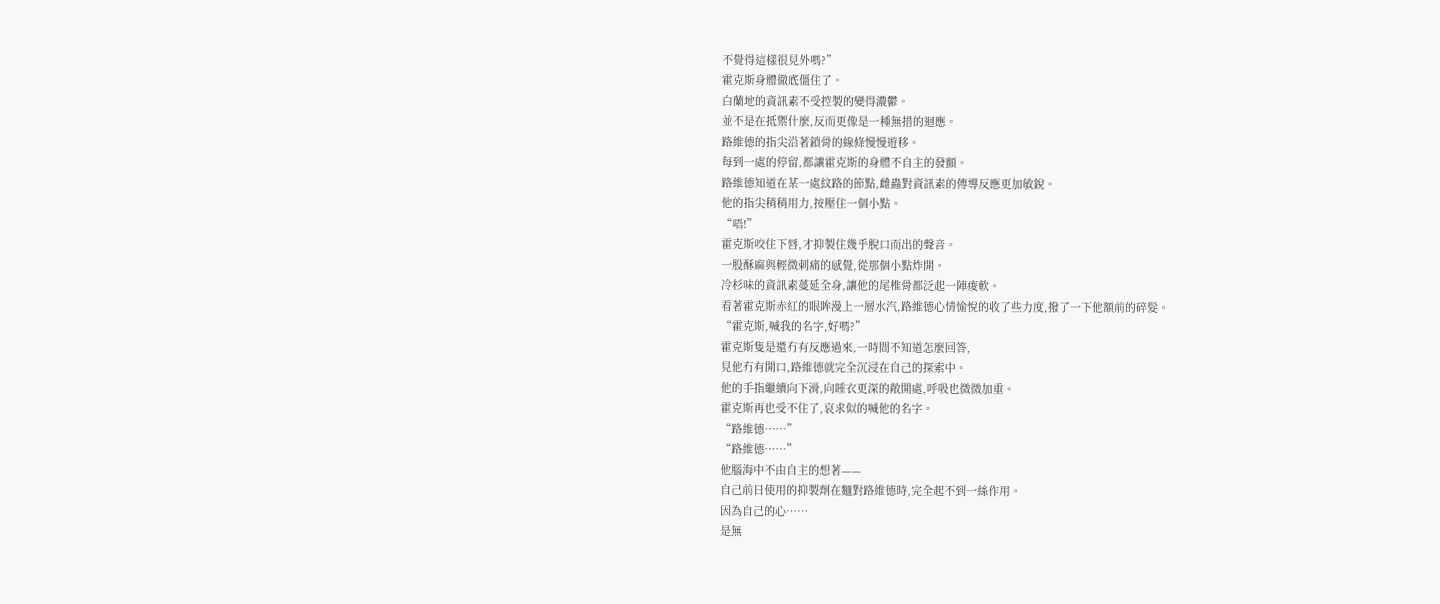不覺得這樣很見外嗎?”
霍克斯身體徹底僵住了。
白蘭地的資訊素不受控製的變得濃鬱。
並不是在抵禦什麼,反而更像是一種無措的迴應。
路維德的指尖沿著鎖骨的線條慢慢遊移。
每到一處的停留,都讓霍克斯的身體不自主的發顫。
路維德知道在某一處紋路的節點,雌蟲對資訊素的傳導反應更加敏銳。
他的指尖稍稍用力,按壓住一個小點。
“唔!”
霍克斯咬住下唇,才抑製住幾乎脫口而出的聲音。
一股酥麻與輕微刺痛的感覺,從那個小點炸開。
冷杉味的資訊素蔓延全身,讓他的尾椎骨都泛起一陣痠軟。
看著霍克斯赤紅的眼眸漫上一層水汽,路維德心情愉悅的收了些力度,撥了一下他額前的碎髮。
“霍克斯,喊我的名字,好嗎?”
霍克斯隻是還冇有反應過來,一時間不知道怎麼回答,
見他冇有開口,路維德就完全沉浸在自己的探索中。
他的手指繼續向下滑,向睡衣更深的敞開處,呼吸也微微加重。
霍克斯再也受不住了,哀求似的喊他的名字。
“路維德……”
“路維德……”
他腦海中不由自主的想著——
自己前日使用的抑製劑在麵對路維德時,完全起不到一絲作用。
因為自己的心……
是無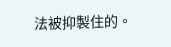法被抑製住的。